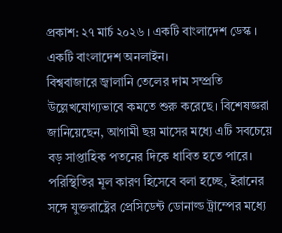প্রকাশ: ২৭ মার্চ ২০২৬ । একটি বাংলাদেশ ডেস্ক । একটি বাংলাদেশ অনলাইন।
বিশ্ববাজারে জ্বালানি তেলের দাম সম্প্রতি উল্লেখযোগ্যভাবে কমতে শুরু করেছে। বিশেষজ্ঞরা জানিয়েছেন, আগামী ছয় মাসের মধ্যে এটি সবচেয়ে বড় সাপ্তাহিক পতনের দিকে ধাবিত হতে পারে। পরিস্থিতির মূল কারণ হিসেবে বলা হচ্ছে, ইরানের সঙ্গে যুক্তরাষ্ট্রের প্রেসিডেন্ট ডোনাল্ড ট্রাম্পের মধ্যে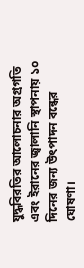যুদ্ধবিরতির আলোচনার অগ্রগতি এবং ইরানের জ্বালানি স্থাপনায় ১০ দিনের জন্য উৎপাদন বন্ধের ঘোষণা।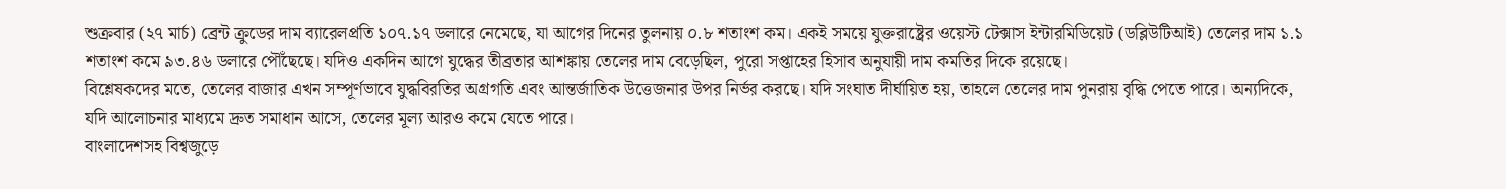শুক্রবার (২৭ মার্চ) ব্রেন্ট ক্রুডের দাম ব্যারেলপ্রতি ১০৭.১৭ ডলারে নেমেছে, যা আগের দিনের তুলনায় ০.৮ শতাংশ কম। একই সময়ে যুক্তরাষ্ট্রের ওয়েস্ট টেক্সাস ইন্টারমিডিয়েট (ডব্লিউটিআই) তেলের দাম ১.১ শতাংশ কমে ৯৩.৪৬ ডলারে পৌঁছেছে। যদিও একদিন আগে যুদ্ধের তীব্রতার আশঙ্কায় তেলের দাম বেড়েছিল, পুরো সপ্তাহের হিসাব অনুযায়ী দাম কমতির দিকে রয়েছে।
বিশ্লেষকদের মতে, তেলের বাজার এখন সম্পূর্ণভাবে যুদ্ধবিরতির অগ্রগতি এবং আন্তর্জাতিক উত্তেজনার উপর নির্ভর করছে। যদি সংঘাত দীর্ঘায়িত হয়, তাহলে তেলের দাম পুনরায় বৃদ্ধি পেতে পারে। অন্যদিকে, যদি আলোচনার মাধ্যমে দ্রুত সমাধান আসে, তেলের মূল্য আরও কমে যেতে পারে।
বাংলাদেশসহ বিশ্বজুড়ে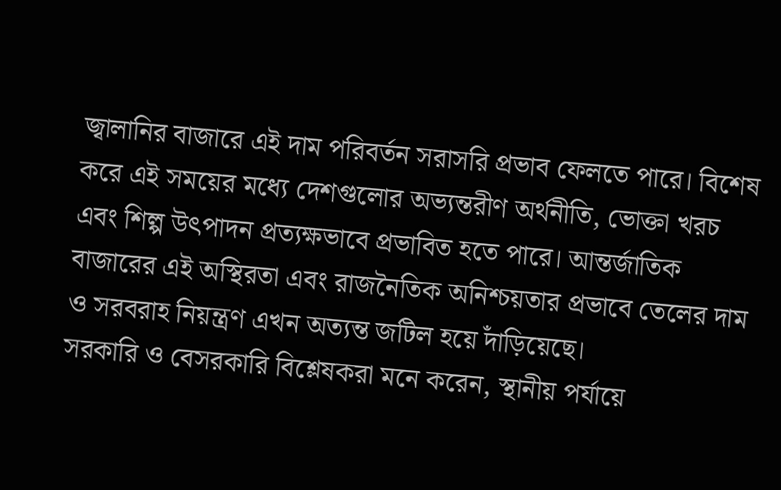জ্বালানির বাজারে এই দাম পরিবর্তন সরাসরি প্রভাব ফেলতে পারে। বিশেষ করে এই সময়ের মধ্যে দেশগুলোর অভ্যন্তরীণ অর্থনীতি, ভোক্তা খরচ এবং শিল্প উৎপাদন প্রত্যক্ষভাবে প্রভাবিত হতে পারে। আন্তর্জাতিক বাজারের এই অস্থিরতা এবং রাজনৈতিক অনিশ্চয়তার প্রভাবে তেলের দাম ও সরবরাহ নিয়ন্ত্রণ এখন অত্যন্ত জটিল হয়ে দাঁড়িয়েছে।
সরকারি ও বেসরকারি বিশ্লেষকরা মনে করেন, স্থানীয় পর্যায়ে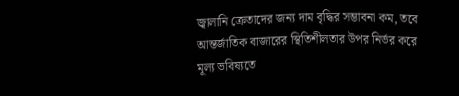জ্বালানি ক্রেতাদের জন্য দাম বৃদ্ধির সম্ভাবনা কম, তবে আন্তর্জাতিক বাজারের স্থিতিশীলতার উপর নির্ভর করে মূল্য ভবিষ্যতে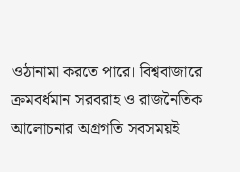ওঠানামা করতে পারে। বিশ্ববাজারে ক্রমবর্ধমান সরবরাহ ও রাজনৈতিক আলোচনার অগ্রগতি সবসময়ই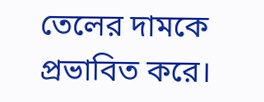তেলের দামকে প্রভাবিত করে।